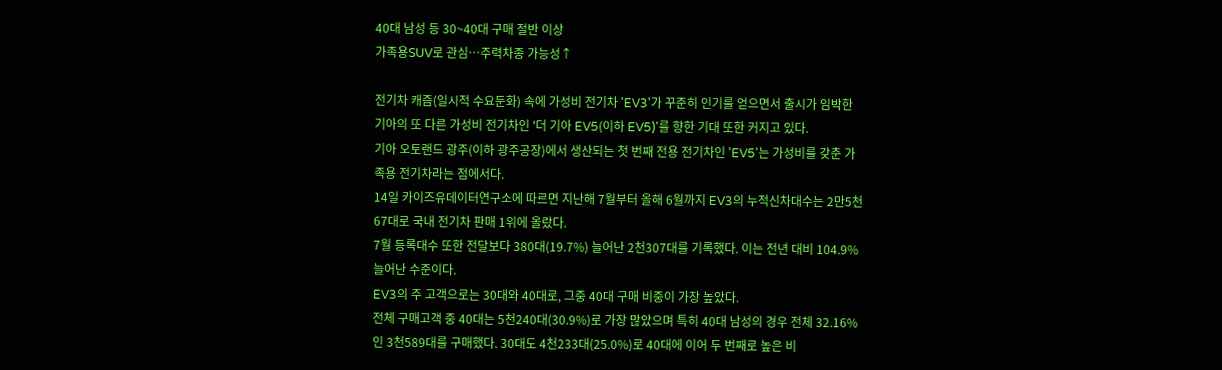40대 남성 등 30~40대 구매 절반 이상
가족용SUV로 관심…주력차종 가능성↑

전기차 캐즘(일시적 수요둔화) 속에 가성비 전기차 'EV3'가 꾸준히 인기를 얻으면서 출시가 임박한 기아의 또 다른 가성비 전기차인 '더 기아 EV5(이하 EV5)'를 향한 기대 또한 커지고 있다.
기아 오토랜드 광주(이하 광주공장)에서 생산되는 첫 번째 전용 전기차인 'EV5'는 가성비를 갖춘 가족용 전기차라는 점에서다.
14일 카이즈유데이터연구소에 따르면 지난해 7월부터 올해 6월까지 EV3의 누적신차대수는 2만5천67대로 국내 전기차 판매 1위에 올랐다.
7월 등록대수 또한 전달보다 380대(19.7%) 늘어난 2천307대를 기록했다. 이는 전년 대비 104.9% 늘어난 수준이다.
EV3의 주 고객으로는 30대와 40대로, 그중 40대 구매 비중이 가장 높았다.
전체 구매고객 중 40대는 5천240대(30.9%)로 가장 많았으며 특히 40대 남성의 경우 전체 32.16%인 3천589대를 구매했다. 30대도 4천233대(25.0%)로 40대에 이어 두 번째로 높은 비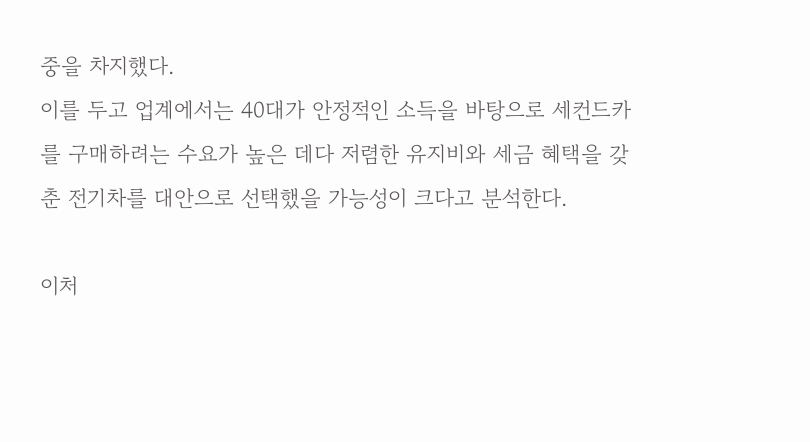중을 차지했다.
이를 두고 업계에서는 40대가 안정적인 소득을 바탕으로 세컨드카를 구매하려는 수요가 높은 데다 저렴한 유지비와 세금 혜택을 갖춘 전기차를 대안으로 선택했을 가능성이 크다고 분석한다.

이처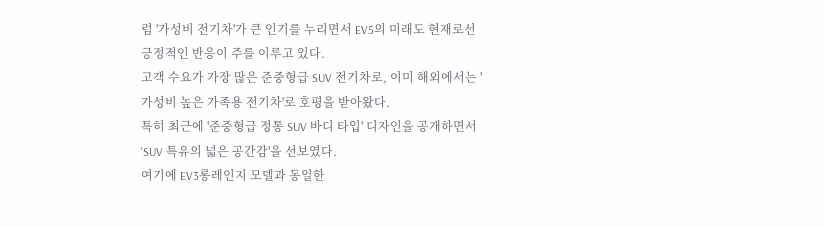럼 '가성비 전기차'가 큰 인기를 누리면서 EV5의 미래도 현재로선 긍정적인 반응이 주를 이루고 있다.
고객 수요가 가장 많은 준중형급 SUV 전기차로, 이미 해외에서는 '가성비 높은 가족용 전기차'로 호평을 받아왔다.
특히 최근에 '준중형급 정통 SUV 바디 타입' 디자인을 공개하면서 'SUV 특유의 넓은 공간감'을 선보였다.
여기에 EV3롱레인지 모델과 동일한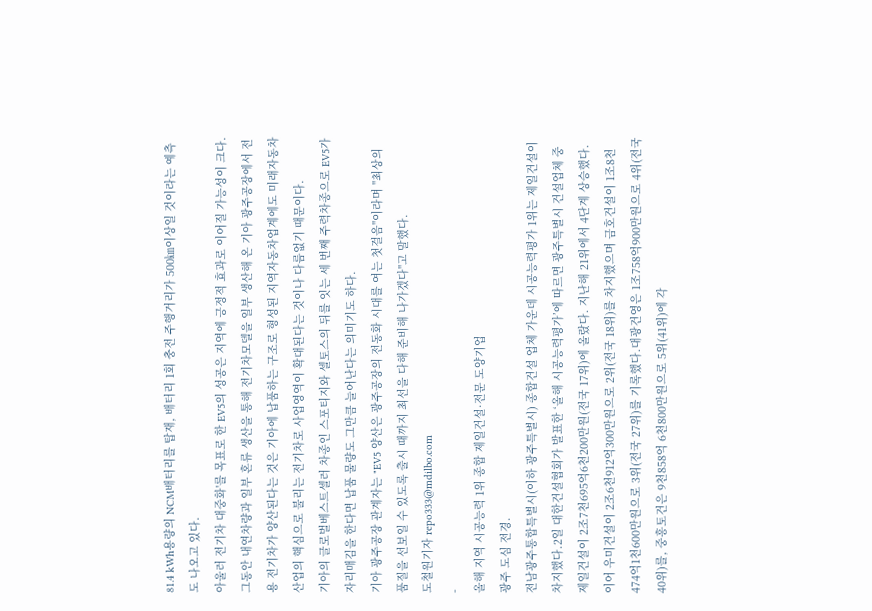81.4 kWh용량의 NCM배터리를 탑재, 배터리 1회 충전 주행거리가 500㎞이상일 것이라는 예측도 나오고 있다.
아울러 전기차 대중화'를 목표로 한 EV5의 성공은 지역에 긍정적 효과로 이어질 가능성이 크다.
그동안 내연차량과 일부 혼류 생산을 통해 전기차모델을 일부 생산해 온 기아 광주공장에서 전용 전기차가 양산된다는 것은 기아에 납품하는 구조로 형성된 지역자동차업계에도 미래자동차 산업의 핵심으로 불리는 전기차로 사업영역이 확대된다는 것이나 다름없기 때문이다.
기아의 글로벌베스트셀러 차종인 스포티지와 셀토스의 뒤를 잇는 세 번째 주력차종으로 EV5가 자리매김을 한다면 납품 물량도 그만큼 늘어난다는 의미기도 하다.
기아 광주공장 관계자는 "EV5 양산은 광주공장의 전동화 시대를 여는 첫걸음"이라며 "최상의 품질을 선보일 수 있도록 출시 때까지 최선을 다해 준비해 나가겠다"고 말했다.
도철원기자 repo333@mdilbo.com
-
올해 지역 시공능력 1위 종합 제일건설·전문 도양기업
광주 도심 전경.
전남광주통합특별시(이하 광주특별시) 종합건설 업체 가운데 시공능력평가 1위는 제일건설이 차지했다.2일 대한건설협회가 발표한 ‘올해 시공능력평가’에 따르면 광주특별시 건설업체 중 제일건설이 2조7천695억6천200만원(전국 17위)에 올랐다. 지난해 21위에서 4단계 상승했다.이어 우미건설이 2조6천912억300만원으로 2위(전국 18위)를 차지했으며 금호건설이 1조8천474억1천600만원으로 3위(전국 27위)를 기록했다.대광건영은 1조758억900만원으로 4위(전국 40위)를, 중흥토건은 9천858억 6천800만원으로 5위(41위)에 각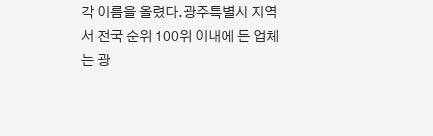각 이름을 올렸다.광주특별시 지역서 전국 순위 100위 이내에 든 업체는 광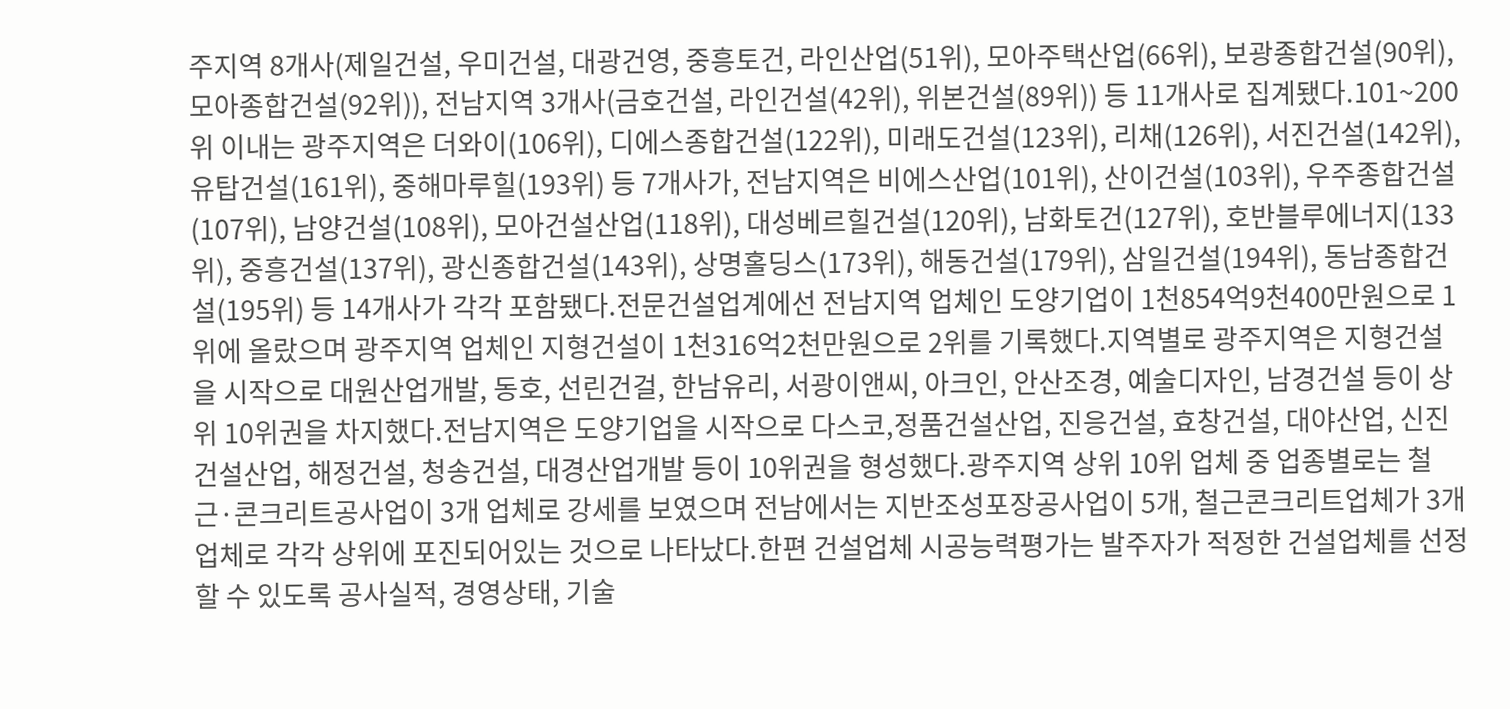주지역 8개사(제일건설, 우미건설, 대광건영, 중흥토건, 라인산업(51위), 모아주택산업(66위), 보광종합건설(90위), 모아종합건설(92위)), 전남지역 3개사(금호건설, 라인건설(42위), 위본건설(89위)) 등 11개사로 집계됐다.101~200위 이내는 광주지역은 더와이(106위), 디에스종합건설(122위), 미래도건설(123위), 리채(126위), 서진건설(142위), 유탑건설(161위), 중해마루힐(193위) 등 7개사가, 전남지역은 비에스산업(101위), 산이건설(103위), 우주종합건설(107위), 남양건설(108위), 모아건설산업(118위), 대성베르힐건설(120위), 남화토건(127위), 호반블루에너지(133위), 중흥건설(137위), 광신종합건설(143위), 상명홀딩스(173위), 해동건설(179위), 삼일건설(194위), 동남종합건설(195위) 등 14개사가 각각 포함됐다.전문건설업계에선 전남지역 업체인 도양기업이 1천854억9천400만원으로 1위에 올랐으며 광주지역 업체인 지형건설이 1천316억2천만원으로 2위를 기록했다.지역별로 광주지역은 지형건설을 시작으로 대원산업개발, 동호, 선린건걸, 한남유리, 서광이앤씨, 아크인, 안산조경, 예술디자인, 남경건설 등이 상위 10위권을 차지했다.전남지역은 도양기업을 시작으로 다스코,정품건설산업, 진응건설, 효창건설, 대야산업, 신진건설산업, 해정건설, 청송건설, 대경산업개발 등이 10위권을 형성했다.광주지역 상위 10위 업체 중 업종별로는 철근·콘크리트공사업이 3개 업체로 강세를 보였으며 전남에서는 지반조성포장공사업이 5개, 철근콘크리트업체가 3개 업체로 각각 상위에 포진되어있는 것으로 나타났다.한편 건설업체 시공능력평가는 발주자가 적정한 건설업체를 선정할 수 있도록 공사실적, 경영상태, 기술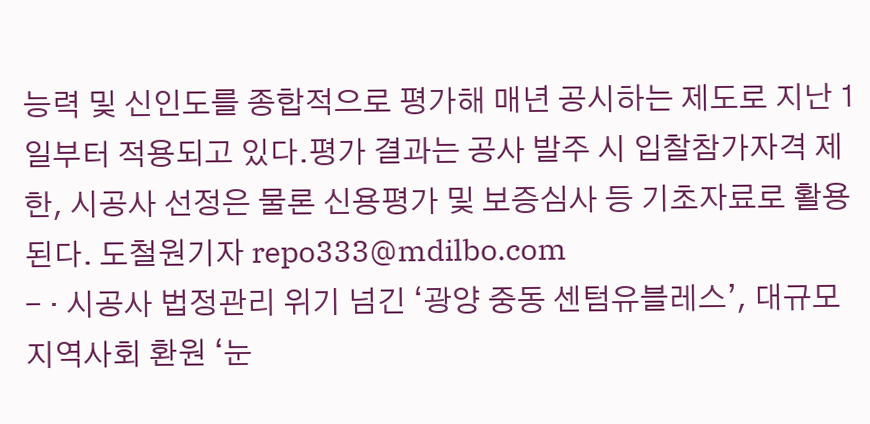능력 및 신인도를 종합적으로 평가해 매년 공시하는 제도로 지난 1일부터 적용되고 있다.평가 결과는 공사 발주 시 입찰참가자격 제한, 시공사 선정은 물론 신용평가 및 보증심사 등 기초자료로 활용된다. 도철원기자 repo333@mdilbo.com
- · 시공사 법정관리 위기 넘긴 ‘광양 중동 센텀유블레스’, 대규모 지역사회 환원 ‘눈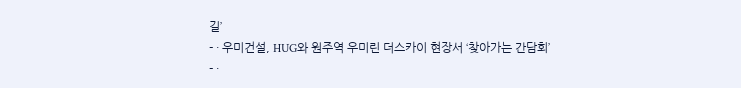길’
- · 우미건설, HUG와 원주역 우미린 더스카이 현장서 ‘찾아가는 간담회’
- ·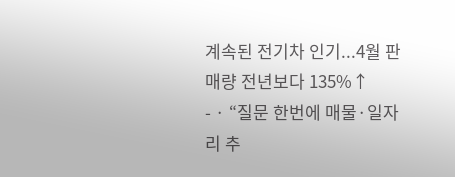계속된 전기차 인기...4월 판매량 전년보다 135%↑
- · “질문 한번에 매물·일자리 추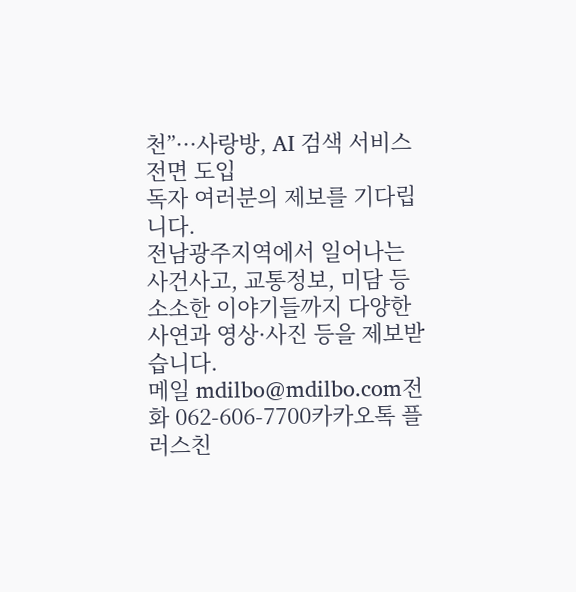천”···사랑방, AI 검색 서비스 전면 도입
독자 여러분의 제보를 기다립니다.
전남광주지역에서 일어나는 사건사고, 교통정보, 미담 등 소소한 이야기들까지 다양한 사연과 영상·사진 등을 제보받습니다.
메일 mdilbo@mdilbo.com전화 062-606-7700카카오톡 플러스친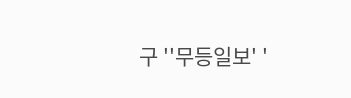구 ''무등일보' '